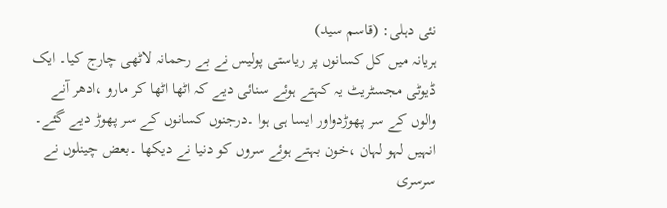نئی دہلی: (قاسم سید)
ہریانہ میں کل کسانوں پر ریاستی پولیس نے بے رحمانہ لاٹھی چارج کیا۔ ایک ڈیوٹی مجسٹریٹ یہ کہتے ہوئے سنائی دیے کہ اٹھا اٹھا کر مارو ،ادھر آنے والوں کے سر پھوڑدواور ایسا ہی ہوا ۔درجنوں کسانوں کے سر پھوڑ دیے گئے۔ انہیں لہو لہان ،خون بہتے ہوئے سروں کو دنیا نے دیکھا ۔بعض چینلوں نے سرسری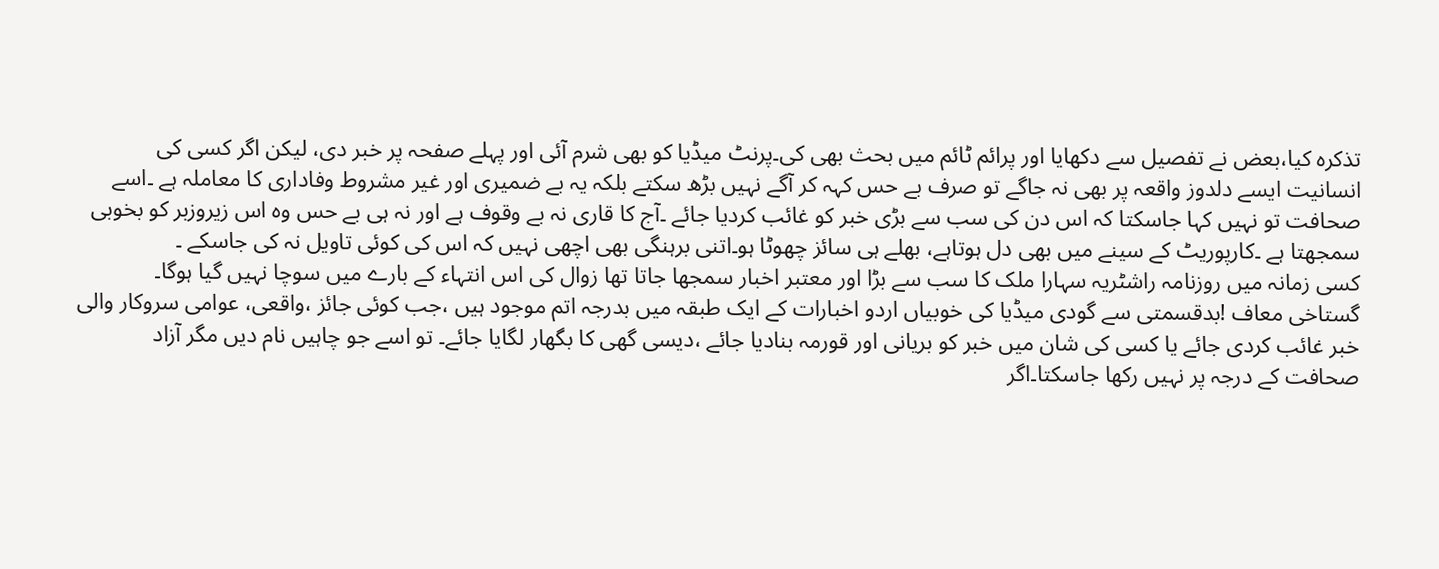تذکرہ کیا،بعض نے تفصیل سے دکھایا اور پرائم ٹائم میں بحث بھی کی۔پرنٹ میڈیا کو بھی شرم آئی اور پہلے صفحہ پر خبر دی، لیکن اگر کسی کی انسانیت ایسے دلدوز واقعہ پر بھی نہ جاگے تو صرف بے حس کہہ کر آگے نہیں بڑھ سکتے بلکہ یہ بے ضمیری اور غیر مشروط وفاداری کا معاملہ ہے ۔اسے صحافت تو نہیں کہا جاسکتا کہ اس دن کی سب سے بڑی خبر کو غائب کردیا جائے ۔آج کا قاری نہ بے وقوف ہے اور نہ ہی بے حس وہ اس زیروزبر کو بخوبی سمجھتا ہے ۔کارپوریٹ کے سینے میں بھی دل ہوتاہے، بھلے ہی سائز چھوٹا ہو۔اتنی برہنگی بھی اچھی نہیں کہ اس کی کوئی تاویل نہ کی جاسکے ۔
کسی زمانہ میں روزنامہ راشٹریہ سہارا ملک کا سب سے بڑا اور معتبر اخبار سمجھا جاتا تھا زوال کی اس انتہاء کے بارے میں سوچا نہیں گیا ہوگا۔
گستاخی معاف !بدقسمتی سے گودی میڈیا کی خوبیاں اردو اخبارات کے ایک طبقہ میں بدرجہ اتم موجود ہیں ،جب کوئی جائز ،واقعی، عوامی سروکار والی خبر غائب کردی جائے یا کسی کی شان میں خبر کو بریانی اور قورمہ بنادیا جائے ،دیسی گھی کا بگھار لگایا جائے۔ تو اسے جو چاہیں نام دیں مگر آزاد صحافت کے درجہ پر نہیں رکھا جاسکتا۔اگر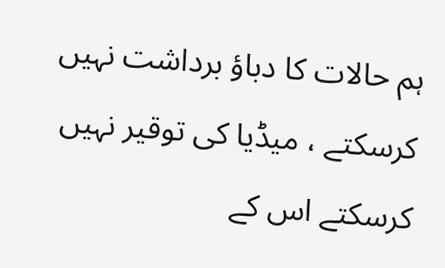ہم حالات کا دباؤ برداشت نہیں کرسکتے ، میڈیا کی توقیر نہیں کرسکتے اس کے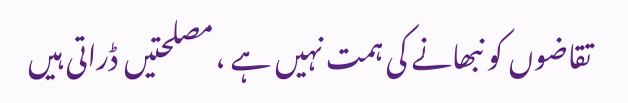تقاضوں کو نبھانے کی ہمت نہیں ہے ،مصلحتیں ڈراتی ہیں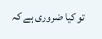تو کیا ضروری ہے کہ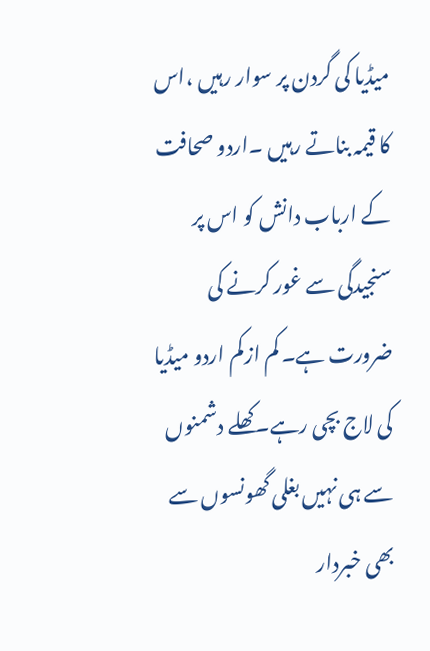میڈیا کی گردن پر سوار رہیں ،اس کا قیمہ بناتے رہیں ۔اردو صحافت کے ارباب دانش کو اس پر سنجیدگی سے غور کرنے کی ضرورت ہے۔ کم ازکم اردو میڈیا کی لاج بچی رہے۔کھلے دشمنوں سے ہی نہیں بغلی گھونسوں سے بھی خبردار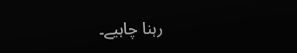رہنا چاہیے۔